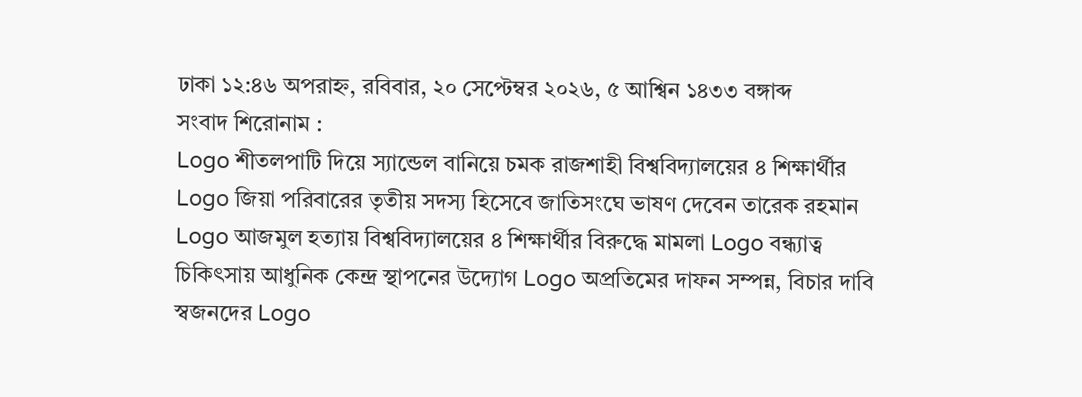ঢাকা ১২:৪৬ অপরাহ্ন, রবিবার, ২০ সেপ্টেম্বর ২০২৬, ৫ আশ্বিন ১৪৩৩ বঙ্গাব্দ
সংবাদ শিরোনাম :
Logo শীতলপাটি দিয়ে স্যান্ডেল বানিয়ে চমক রাজশাহী বিশ্ববিদ্যালয়ের ৪ শিক্ষার্থীর Logo জিয়া পরিবারের তৃতীয় সদস্য হিসেবে জাতিসংঘে ভাষণ দেবেন তারেক রহমান Logo আজমুল হত্যায় বিশ্ববিদ্যালয়ের ৪ শিক্ষার্থীর বিরুদ্ধে মামলা Logo বন্ধ্যাত্ব চিকিৎসায় আধুনিক কেন্দ্র স্থাপনের উদ্যোগ Logo অপ্রতিমের দাফন সম্পন্ন, বিচার দাবি স্বজনদের Logo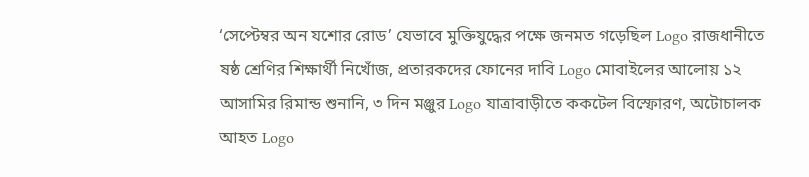‘সেপ্টেম্বর অন যশোর রোড’ যেভাবে মুক্তিযুদ্ধের পক্ষে জনমত গড়েছিল Logo রাজধানীতে ষষ্ঠ শ্রেণির শিক্ষার্থী নিখোঁজ, প্রতারকদের ফোনের দাবি Logo মোবাইলের আলোয় ১২ আসামির রিমান্ড শুনানি, ৩ দিন মঞ্জুর Logo যাত্রাবাড়ীতে ককটেল বিস্ফোরণ, অটোচালক আহত Logo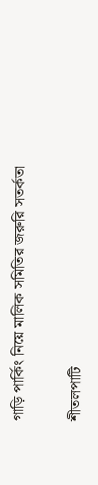গাড়ি পার্কিং নিয়ে মালিক সমিতির জরুরি সতর্কতা

শীতলপাটি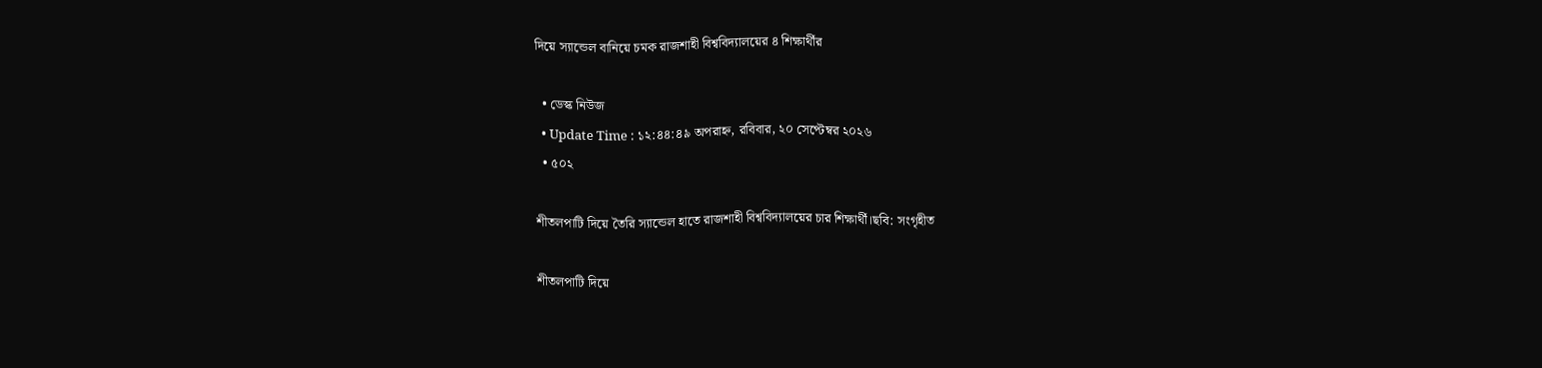দিয়ে স্যান্ডেল বানিয়ে চমক রাজশাহী বিশ্ববিদ্যালয়ের ৪ শিক্ষার্থীর

  • ডেস্ক নিউজ
  • Update Time : ১২:৪৪:৪৯ অপরাহ্ন, রবিবার, ২০ সেপ্টেম্বর ২০২৬
  • ৫০২

শীতলপাটি দিয়ে তৈরি স্যান্ডেল হাতে রাজশাহী বিশ্ববিদ্যালয়ের চার শিক্ষার্থী।ছবি: সংগৃহীত

শীতলপাটি দিয়ে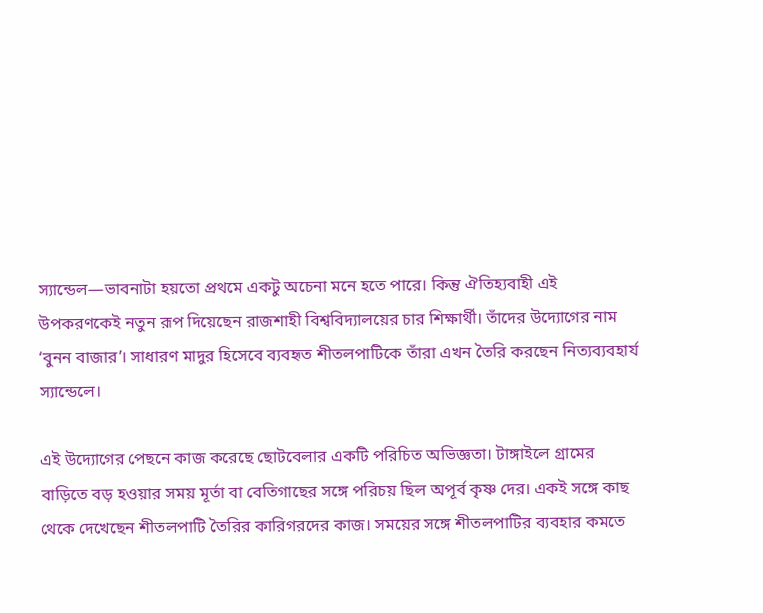স্যান্ডেল—ভাবনাটা হয়তো প্রথমে একটু অচেনা মনে হতে পারে। কিন্তু ঐতিহ্যবাহী এই উপকরণকেই নতুন রূপ দিয়েছেন রাজশাহী বিশ্ববিদ্যালয়ের চার শিক্ষার্থী। তাঁদের উদ্যোগের নাম ‘বুনন বাজার’। সাধারণ মাদুর হিসেবে ব্যবহৃত শীতলপাটিকে তাঁরা এখন তৈরি করছেন নিত্যব্যবহার্য স্যান্ডেলে।

এই উদ্যোগের পেছনে কাজ করেছে ছোটবেলার একটি পরিচিত অভিজ্ঞতা। টাঙ্গাইলে গ্রামের বাড়িতে বড় হওয়ার সময় মূর্তা বা বেতিগাছের সঙ্গে পরিচয় ছিল অপূর্ব কৃষ্ণ দের। একই সঙ্গে কাছ থেকে দেখেছেন শীতলপাটি তৈরির কারিগরদের কাজ। সময়ের সঙ্গে শীতলপাটির ব্যবহার কমতে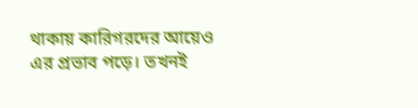থাকায় কারিগরদের আয়েও এর প্রভাব পড়ে। তখনই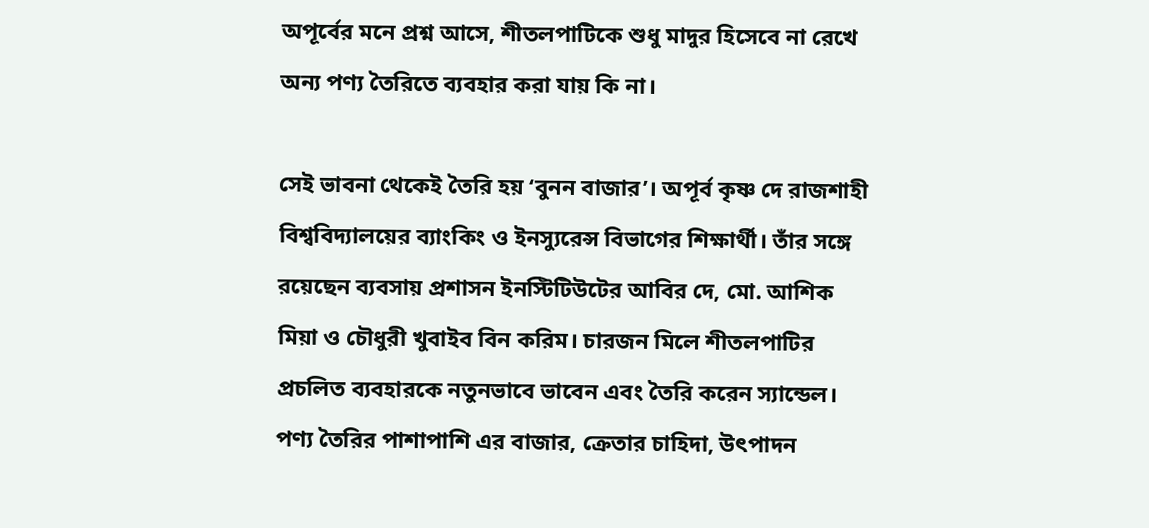অপূর্বের মনে প্রশ্ন আসে, শীতলপাটিকে শুধু মাদুর হিসেবে না রেখে অন্য পণ্য তৈরিতে ব্যবহার করা যায় কি না।

সেই ভাবনা থেকেই তৈরি হয় ‘বুনন বাজার’। অপূর্ব কৃষ্ণ দে রাজশাহী বিশ্ববিদ্যালয়ের ব্যাংকিং ও ইনস্যুরেন্স বিভাগের শিক্ষার্থী। তাঁর সঙ্গে রয়েছেন ব্যবসায় প্রশাসন ইনস্টিটিউটের আবির দে, মো. আশিক মিয়া ও চৌধুরী খুবাইব বিন করিম। চারজন মিলে শীতলপাটির প্রচলিত ব্যবহারকে নতুনভাবে ভাবেন এবং তৈরি করেন স্যান্ডেল। পণ্য তৈরির পাশাপাশি এর বাজার, ক্রেতার চাহিদা, উৎপাদন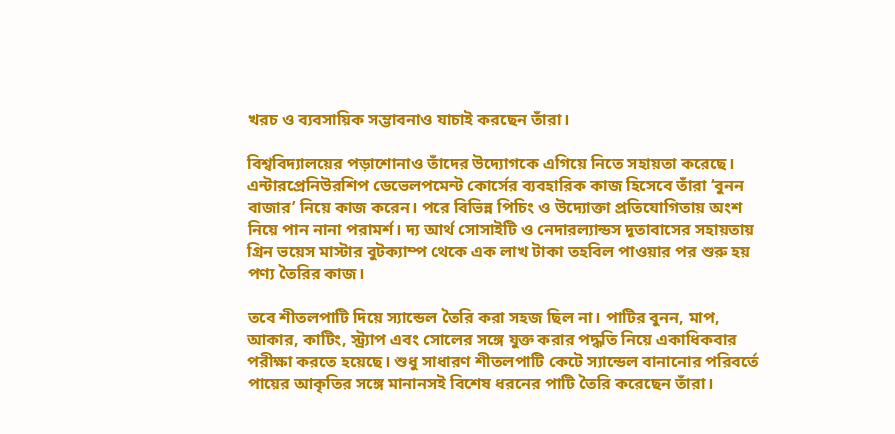খরচ ও ব্যবসায়িক সম্ভাবনাও যাচাই করছেন তাঁরা।

বিশ্ববিদ্যালয়ের পড়াশোনাও তাঁদের উদ্যোগকে এগিয়ে নিতে সহায়তা করেছে। এন্টারপ্রেনিউরশিপ ডেভেলপমেন্ট কোর্সের ব্যবহারিক কাজ হিসেবে তাঁরা ‘বুনন বাজার’ নিয়ে কাজ করেন। পরে বিভিন্ন পিচিং ও উদ্যোক্তা প্রতিযোগিতায় অংশ নিয়ে পান নানা পরামর্শ। দ্য আর্থ সোসাইটি ও নেদারল্যান্ডস দূতাবাসের সহায়তায় গ্রিন ভয়েস মাস্টার বুটক্যাম্প থেকে এক লাখ টাকা তহবিল পাওয়ার পর শুরু হয় পণ্য তৈরির কাজ।

তবে শীতলপাটি দিয়ে স্যান্ডেল তৈরি করা সহজ ছিল না। পাটির বুনন, মাপ, আকার, কাটিং, স্ট্র্যাপ এবং সোলের সঙ্গে যুক্ত করার পদ্ধতি নিয়ে একাধিকবার পরীক্ষা করতে হয়েছে। শুধু সাধারণ শীতলপাটি কেটে স্যান্ডেল বানানোর পরিবর্তে পায়ের আকৃতির সঙ্গে মানানসই বিশেষ ধরনের পাটি তৈরি করেছেন তাঁরা।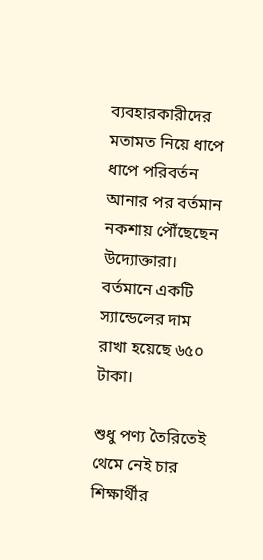ব্যবহারকারীদের মতামত নিয়ে ধাপে ধাপে পরিবর্তন আনার পর বর্তমান নকশায় পৌঁছেছেন উদ্যোক্তারা। বর্তমানে একটি স্যান্ডেলের দাম রাখা হয়েছে ৬৫০ টাকা।

শুধু পণ্য তৈরিতেই থেমে নেই চার শিক্ষার্থীর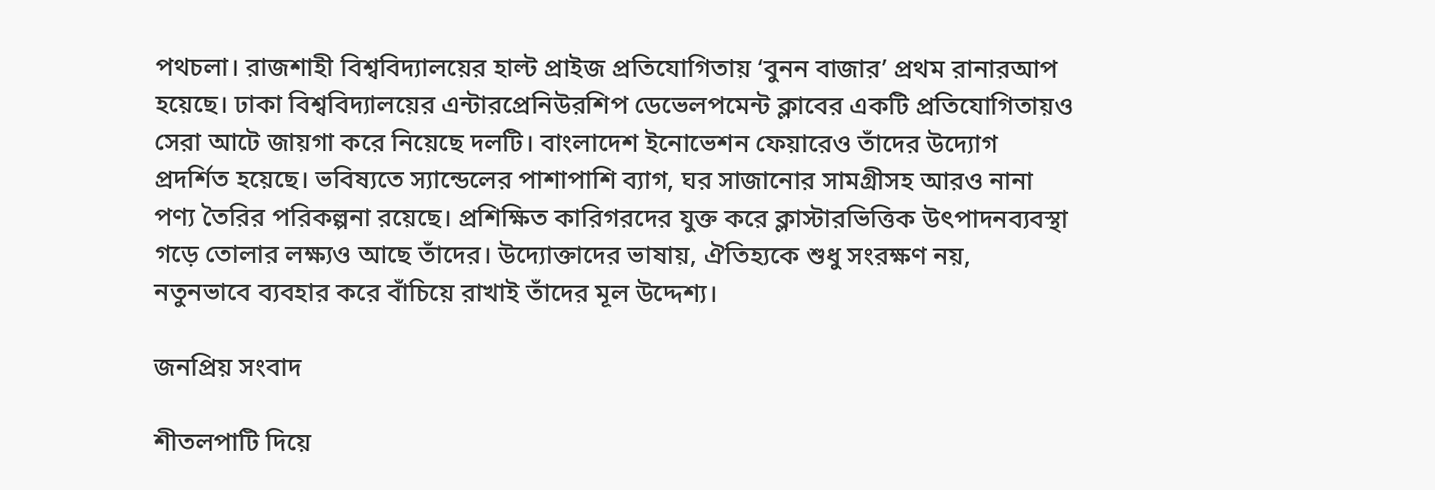পথচলা। রাজশাহী বিশ্ববিদ্যালয়ের হাল্ট প্রাইজ প্রতিযোগিতায় ‘বুনন বাজার’ প্রথম রানারআপ হয়েছে। ঢাকা বিশ্ববিদ্যালয়ের এন্টারপ্রেনিউরশিপ ডেভেলপমেন্ট ক্লাবের একটি প্রতিযোগিতায়ও সেরা আটে জায়গা করে নিয়েছে দলটি। বাংলাদেশ ইনোভেশন ফেয়ারেও তাঁদের উদ্যোগ প্রদর্শিত হয়েছে। ভবিষ্যতে স্যান্ডেলের পাশাপাশি ব্যাগ, ঘর সাজানোর সামগ্রীসহ আরও নানা পণ্য তৈরির পরিকল্পনা রয়েছে। প্রশিক্ষিত কারিগরদের যুক্ত করে ক্লাস্টারভিত্তিক উৎপাদনব্যবস্থা গড়ে তোলার লক্ষ্যও আছে তাঁদের। উদ্যোক্তাদের ভাষায়, ঐতিহ্যকে শুধু সংরক্ষণ নয়, নতুনভাবে ব্যবহার করে বাঁচিয়ে রাখাই তাঁদের মূল উদ্দেশ্য।

জনপ্রিয় সংবাদ

শীতলপাটি দিয়ে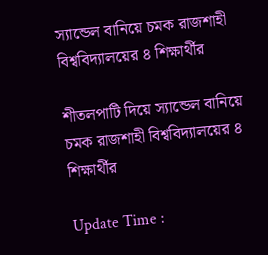স্যান্ডেল বানিয়ে চমক রাজশাহী বিশ্ববিদ্যালয়ের ৪ শিক্ষার্থীর

শীতলপাটি দিয়ে স্যান্ডেল বানিয়ে চমক রাজশাহী বিশ্ববিদ্যালয়ের ৪ শিক্ষার্থীর

Update Time :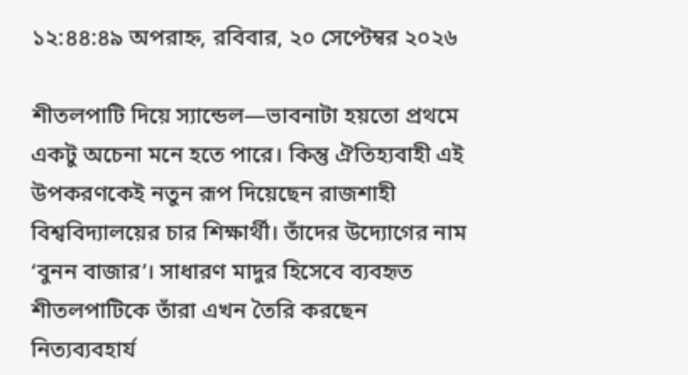১২:৪৪:৪৯ অপরাহ্ন, রবিবার, ২০ সেপ্টেম্বর ২০২৬

শীতলপাটি দিয়ে স্যান্ডেল—ভাবনাটা হয়তো প্রথমে একটু অচেনা মনে হতে পারে। কিন্তু ঐতিহ্যবাহী এই উপকরণকেই নতুন রূপ দিয়েছেন রাজশাহী বিশ্ববিদ্যালয়ের চার শিক্ষার্থী। তাঁদের উদ্যোগের নাম ‘বুনন বাজার’। সাধারণ মাদুর হিসেবে ব্যবহৃত শীতলপাটিকে তাঁরা এখন তৈরি করছেন নিত্যব্যবহার্য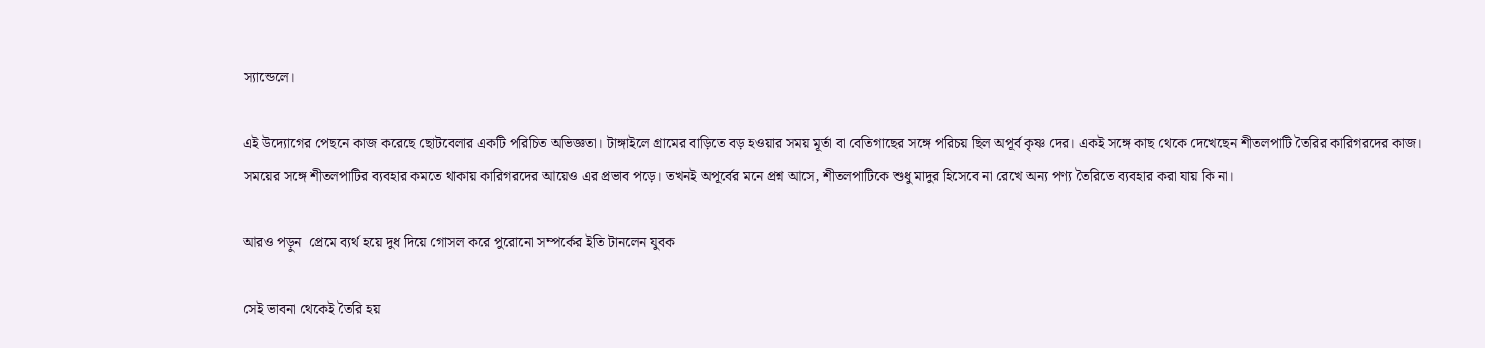স্যান্ডেলে।

এই উদ্যোগের পেছনে কাজ করেছে ছোটবেলার একটি পরিচিত অভিজ্ঞতা। টাঙ্গাইলে গ্রামের বাড়িতে বড় হওয়ার সময় মূর্তা বা বেতিগাছের সঙ্গে পরিচয় ছিল অপূর্ব কৃষ্ণ দের। একই সঙ্গে কাছ থেকে দেখেছেন শীতলপাটি তৈরির কারিগরদের কাজ। সময়ের সঙ্গে শীতলপাটির ব্যবহার কমতে থাকায় কারিগরদের আয়েও এর প্রভাব পড়ে। তখনই অপূর্বের মনে প্রশ্ন আসে, শীতলপাটিকে শুধু মাদুর হিসেবে না রেখে অন্য পণ্য তৈরিতে ব্যবহার করা যায় কি না।

আরও পড়ুন  প্রেমে ব্যর্থ হয়ে দুধ দিয়ে গোসল করে পুরোনো সম্পর্কের ইতি টানলেন যুবক

সেই ভাবনা থেকেই তৈরি হয়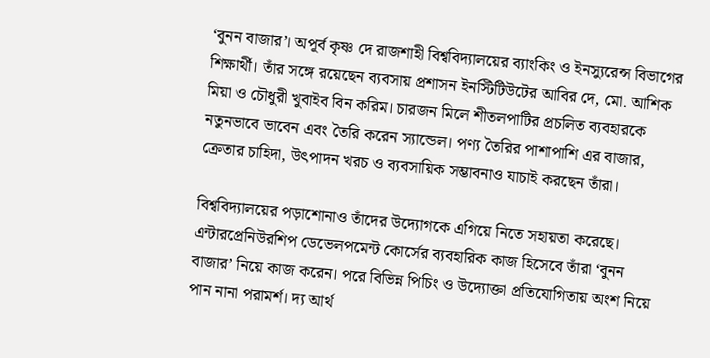‘বুনন বাজার’। অপূর্ব কৃষ্ণ দে রাজশাহী বিশ্ববিদ্যালয়ের ব্যাংকিং ও ইনস্যুরেন্স বিভাগের শিক্ষার্থী। তাঁর সঙ্গে রয়েছেন ব্যবসায় প্রশাসন ইনস্টিটিউটের আবির দে, মো. আশিক মিয়া ও চৌধুরী খুবাইব বিন করিম। চারজন মিলে শীতলপাটির প্রচলিত ব্যবহারকে নতুনভাবে ভাবেন এবং তৈরি করেন স্যান্ডেল। পণ্য তৈরির পাশাপাশি এর বাজার, ক্রেতার চাহিদা, উৎপাদন খরচ ও ব্যবসায়িক সম্ভাবনাও যাচাই করছেন তাঁরা।

বিশ্ববিদ্যালয়ের পড়াশোনাও তাঁদের উদ্যোগকে এগিয়ে নিতে সহায়তা করেছে। এন্টারপ্রেনিউরশিপ ডেভেলপমেন্ট কোর্সের ব্যবহারিক কাজ হিসেবে তাঁরা ‘বুনন বাজার’ নিয়ে কাজ করেন। পরে বিভিন্ন পিচিং ও উদ্যোক্তা প্রতিযোগিতায় অংশ নিয়ে পান নানা পরামর্শ। দ্য আর্থ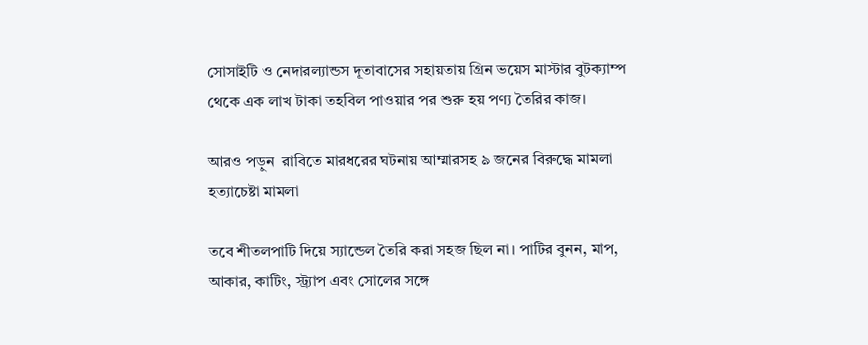সোসাইটি ও নেদারল্যান্ডস দূতাবাসের সহায়তায় গ্রিন ভয়েস মাস্টার বুটক্যাম্প থেকে এক লাখ টাকা তহবিল পাওয়ার পর শুরু হয় পণ্য তৈরির কাজ।

আরও পড়ুন  রাবিতে মারধরের ঘটনায় আম্মারসহ ৯ জনের বিরুদ্ধে মামলা হত্যাচেষ্টা মামলা

তবে শীতলপাটি দিয়ে স্যান্ডেল তৈরি করা সহজ ছিল না। পাটির বুনন, মাপ, আকার, কাটিং, স্ট্র্যাপ এবং সোলের সঙ্গে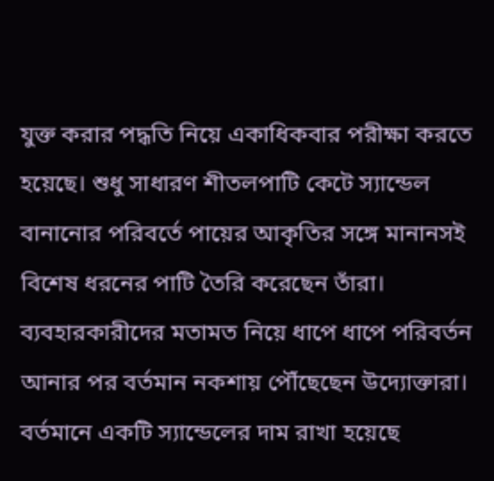যুক্ত করার পদ্ধতি নিয়ে একাধিকবার পরীক্ষা করতে হয়েছে। শুধু সাধারণ শীতলপাটি কেটে স্যান্ডেল বানানোর পরিবর্তে পায়ের আকৃতির সঙ্গে মানানসই বিশেষ ধরনের পাটি তৈরি করেছেন তাঁরা। ব্যবহারকারীদের মতামত নিয়ে ধাপে ধাপে পরিবর্তন আনার পর বর্তমান নকশায় পৌঁছেছেন উদ্যোক্তারা। বর্তমানে একটি স্যান্ডেলের দাম রাখা হয়েছে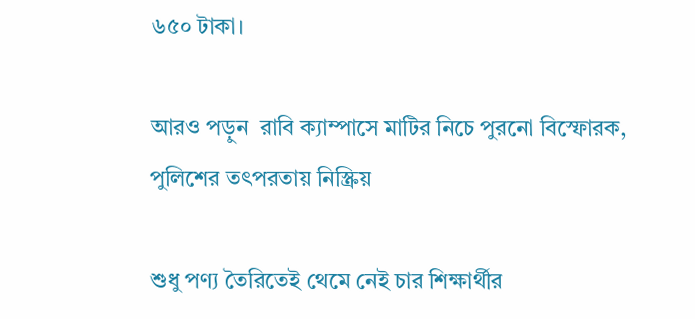৬৫০ টাকা।

আরও পড়ুন  রাবি ক্যাম্পাসে মাটির নিচে পুরনো বিস্ফোরক, পুলিশের তৎপরতায় নিস্ক্রিয়

শুধু পণ্য তৈরিতেই থেমে নেই চার শিক্ষার্থীর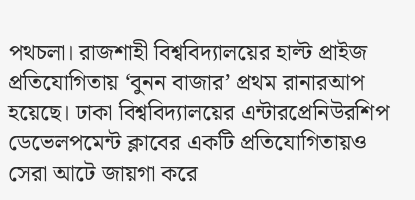পথচলা। রাজশাহী বিশ্ববিদ্যালয়ের হাল্ট প্রাইজ প্রতিযোগিতায় ‘বুনন বাজার’ প্রথম রানারআপ হয়েছে। ঢাকা বিশ্ববিদ্যালয়ের এন্টারপ্রেনিউরশিপ ডেভেলপমেন্ট ক্লাবের একটি প্রতিযোগিতায়ও সেরা আটে জায়গা করে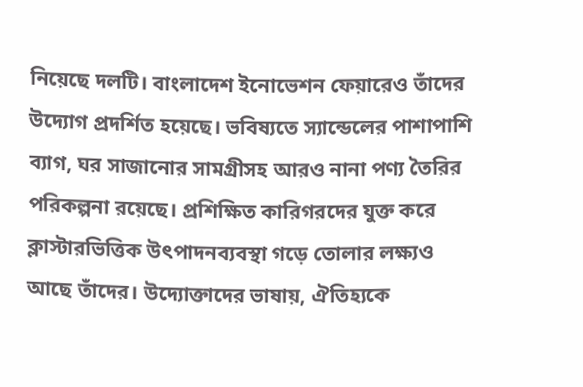নিয়েছে দলটি। বাংলাদেশ ইনোভেশন ফেয়ারেও তাঁদের উদ্যোগ প্রদর্শিত হয়েছে। ভবিষ্যতে স্যান্ডেলের পাশাপাশি ব্যাগ, ঘর সাজানোর সামগ্রীসহ আরও নানা পণ্য তৈরির পরিকল্পনা রয়েছে। প্রশিক্ষিত কারিগরদের যুক্ত করে ক্লাস্টারভিত্তিক উৎপাদনব্যবস্থা গড়ে তোলার লক্ষ্যও আছে তাঁদের। উদ্যোক্তাদের ভাষায়, ঐতিহ্যকে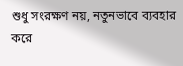শুধু সংরক্ষণ নয়, নতুনভাবে ব্যবহার করে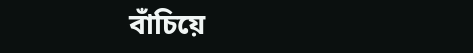বাঁচিয়ে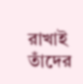রাখাই তাঁদের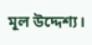মূল উদ্দেশ্য।